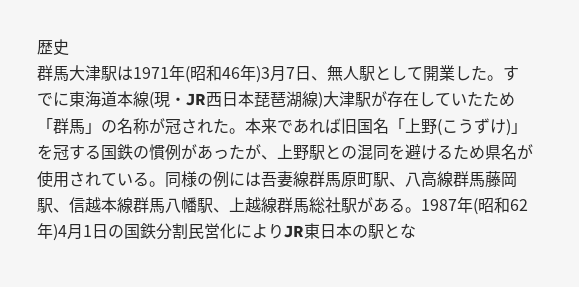歴史
群馬大津駅は1971年(昭和46年)3月7日、無人駅として開業した。すでに東海道本線(現・JR西日本琵琶湖線)大津駅が存在していたため「群馬」の名称が冠された。本来であれば旧国名「上野(こうずけ)」を冠する国鉄の慣例があったが、上野駅との混同を避けるため県名が使用されている。同様の例には吾妻線群馬原町駅、八高線群馬藤岡駅、信越本線群馬八幡駅、上越線群馬総社駅がある。1987年(昭和62年)4月1日の国鉄分割民営化によりJR東日本の駅とな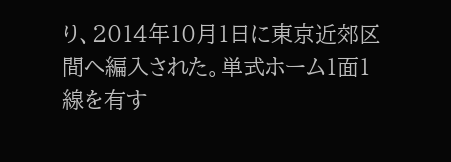り、2014年10月1日に東京近郊区間へ編入された。単式ホーム1面1線を有す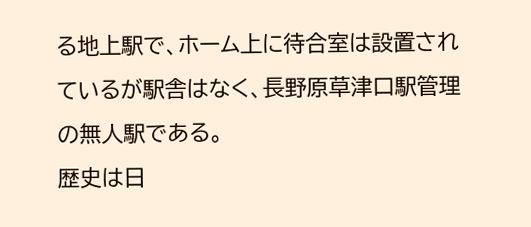る地上駅で、ホーム上に待合室は設置されているが駅舎はなく、長野原草津口駅管理の無人駅である。
歴史は日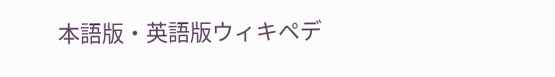本語版・英語版ウィキペデ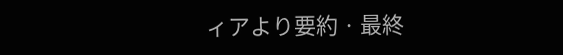ィアより要約 · 最終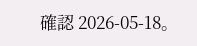確認 2026-05-18。